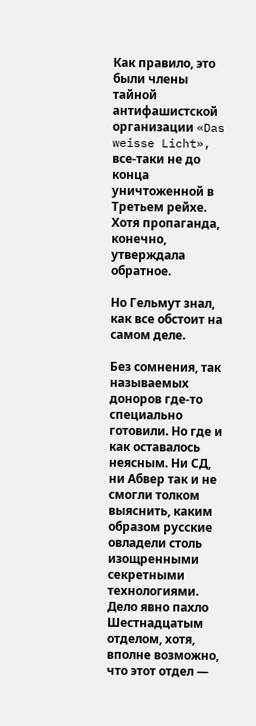Как правило, это были члены тайной антифашистской организации «Das weisse Licht», все-таки не до конца уничтоженной в Третьем рейхе. Хотя пропаганда, конечно, утверждала обратное.

Но Гельмут знал, как все обстоит на самом деле.

Без сомнения, так называемых доноров где-то специально готовили. Но где и как оставалось неясным. Ни СД, ни Абвер так и не смогли толком выяснить, каким образом русские овладели столь изощренными секретными технологиями. Дело явно пахло Шестнадцатым отделом, хотя, вполне возможно, что этот отдел —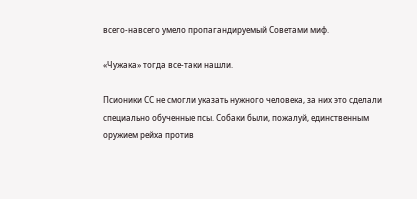всего-навсего умело пропагандируемый Советами миф.

«Чужака» тогда все-таки нашли.

Псионики СС не смогли указать нужного человека, за них это сделали специально обученные псы. Собаки были, пожалуй, единственным оружием рейха против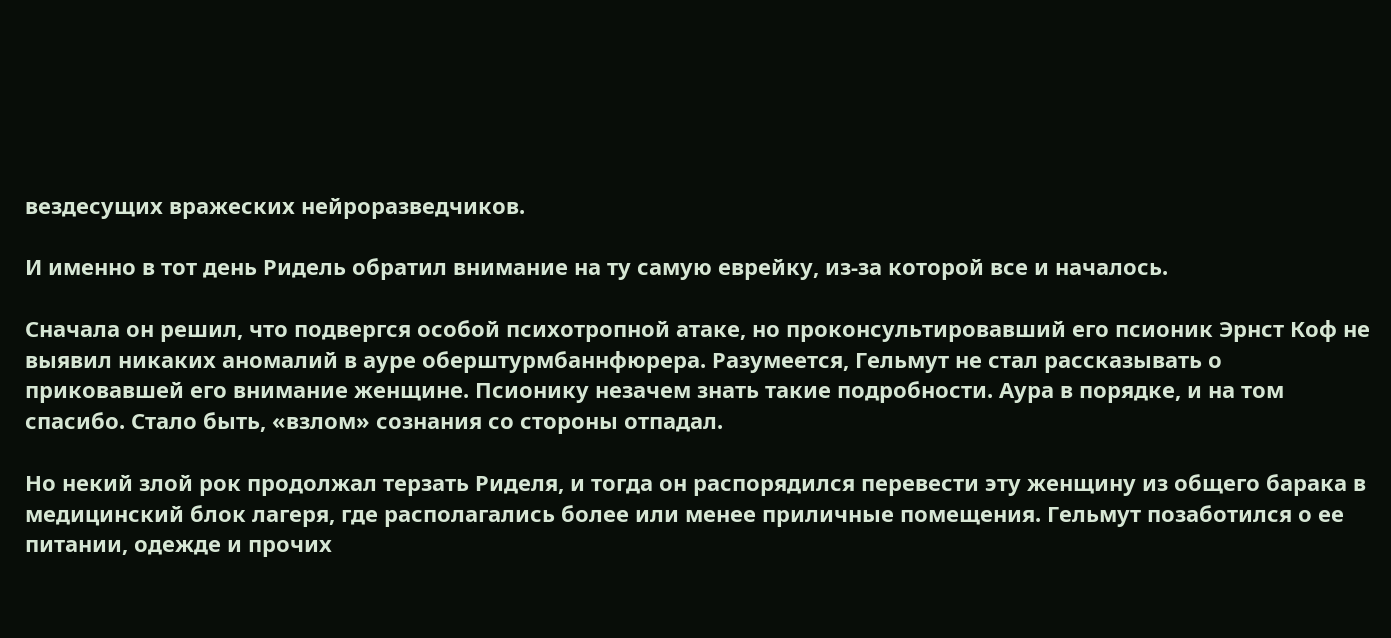вездесущих вражеских нейроразведчиков.

И именно в тот день Ридель обратил внимание на ту самую еврейку, из-за которой все и началось.

Сначала он решил, что подвергся особой психотропной атаке, но проконсультировавший его псионик Эрнст Коф не выявил никаких аномалий в ауре оберштурмбаннфюрера. Разумеется, Гельмут не стал рассказывать о приковавшей его внимание женщине. Псионику незачем знать такие подробности. Аура в порядке, и на том спасибо. Стало быть, «взлом» сознания со стороны отпадал.

Но некий злой рок продолжал терзать Риделя, и тогда он распорядился перевести эту женщину из общего барака в медицинский блок лагеря, где располагались более или менее приличные помещения. Гельмут позаботился о ее питании, одежде и прочих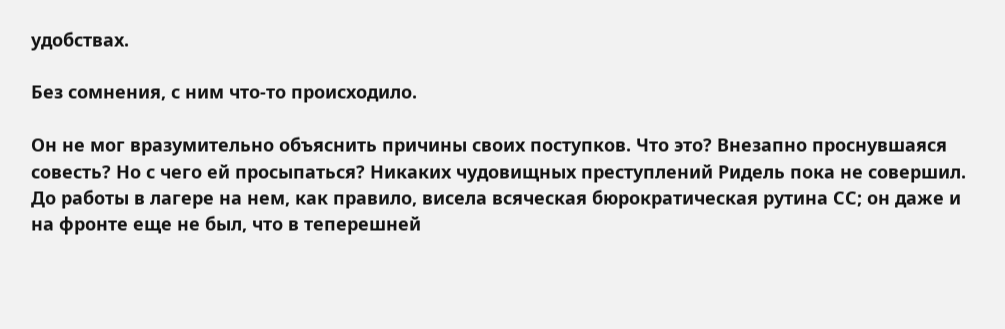удобствах.

Без сомнения, с ним что-то происходило.

Он не мог вразумительно объяснить причины своих поступков. Что это? Внезапно проснувшаяся совесть? Но с чего ей просыпаться? Никаких чудовищных преступлений Ридель пока не совершил. До работы в лагере на нем, как правило, висела всяческая бюрократическая рутина СС; он даже и на фронте еще не был, что в теперешней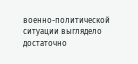военно-политической ситуации выглядело достаточно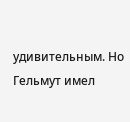удивительным. Но Гельмут имел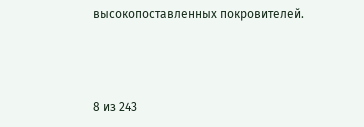высокопоставленных покровителей.



8 из 243